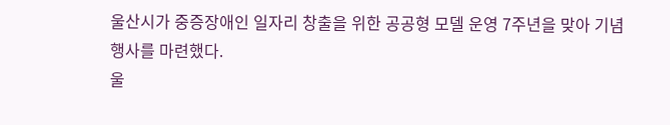울산시가 중증장애인 일자리 창출을 위한 공공형 모델 운영 7주년을 맞아 기념행사를 마련했다.
울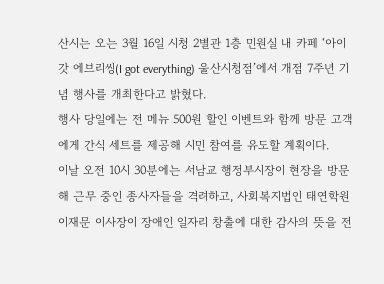산시는 오는 3월 16일 시청 2별관 1층 민원실 내 카페 ‘아이 갓 에브리씽(I got everything) 울산시청점’에서 개점 7주년 기념 행사를 개최한다고 밝혔다.
행사 당일에는 전 메뉴 500원 할인 이벤트와 함께 방문 고객에게 간식 세트를 제공해 시민 참여를 유도할 계획이다.
이날 오전 10시 30분에는 서남교 행정부시장이 현장을 방문해 근무 중인 종사자들을 격려하고, 사회복지법인 태연학원 이재문 이사장이 장애인 일자리 창출에 대한 감사의 뜻을 전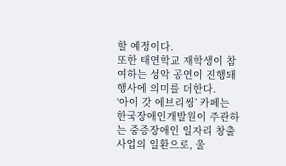할 예정이다.
또한 태연학교 재학생이 참여하는 성악 공연이 진행돼 행사에 의미를 더한다.
‘아이 갓 에브리씽’ 카페는 한국장애인개발원이 주관하는 중증장애인 일자리 창출 사업의 일환으로, 울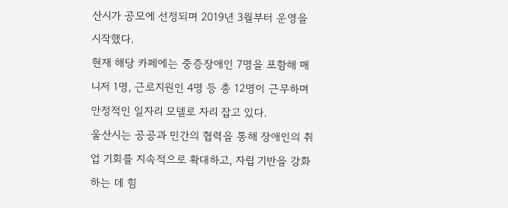산시가 공모에 선정되며 2019년 3월부터 운영을 시작했다.
현재 해당 카페에는 중증장애인 7명을 포함해 매니저 1명, 근로지원인 4명 등 총 12명이 근무하며 안정적인 일자리 모델로 자리 잡고 있다.
울산시는 공공과 민간의 협력을 통해 장애인의 취업 기회를 지속적으로 확대하고, 자립 기반을 강화하는 데 힘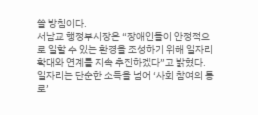쓸 방침이다.
서남교 행정부시장은 “장애인들이 안정적으로 일할 수 있는 환경을 조성하기 위해 일자리 확대와 연계를 지속 추진하겠다”고 밝혔다.
일자리는 단순한 소득을 넘어 ‘사회 참여의 통로’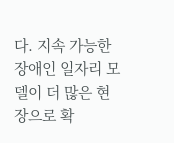다. 지속 가능한 장애인 일자리 모델이 더 많은 현장으로 확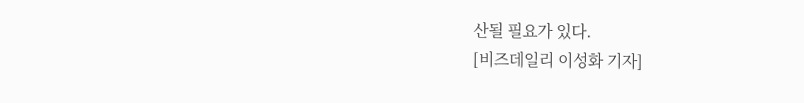산될 필요가 있다.
[비즈데일리 이성화 기자]